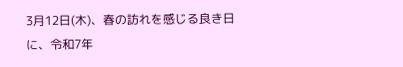3月12日(木)、春の訪れを感じる良き日に、令和7年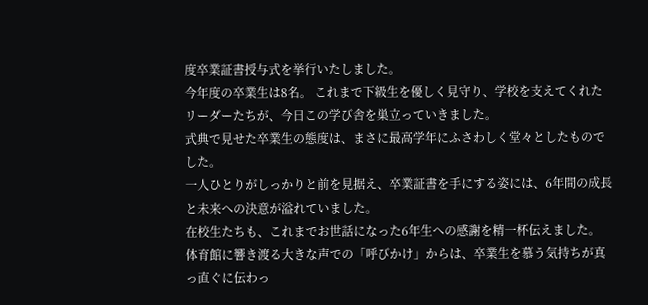度卒業証書授与式を挙行いたしました。
今年度の卒業生は8名。 これまで下級生を優しく見守り、学校を支えてくれたリーダーたちが、今日この学び舎を巣立っていきました。
式典で見せた卒業生の態度は、まさに最高学年にふさわしく堂々としたものでした。
一人ひとりがしっかりと前を見据え、卒業証書を手にする姿には、6年間の成長と未来への決意が溢れていました。
在校生たちも、これまでお世話になった6年生への感謝を精一杯伝えました。
体育館に響き渡る大きな声での「呼びかけ」からは、卒業生を慕う気持ちが真っ直ぐに伝わっ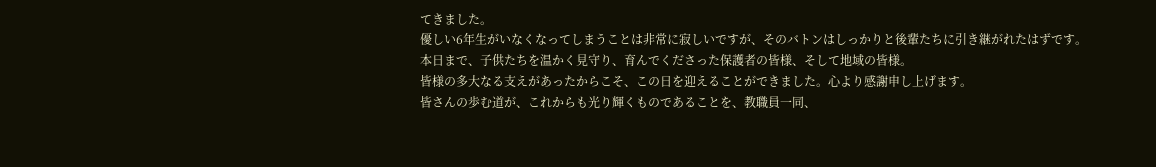てきました。
優しい6年生がいなくなってしまうことは非常に寂しいですが、そのバトンはしっかりと後輩たちに引き継がれたはずです。
本日まで、子供たちを温かく見守り、育んでくださった保護者の皆様、そして地域の皆様。
皆様の多大なる支えがあったからこそ、この日を迎えることができました。心より感謝申し上げます。
皆さんの歩む道が、これからも光り輝くものであることを、教職員一同、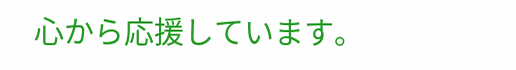心から応援しています。